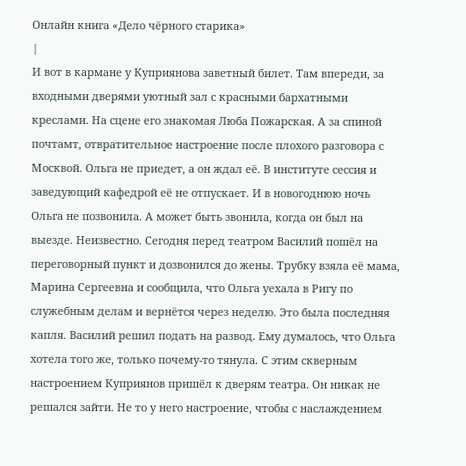Онлайн книга «Дело чёрного старика»
|
И вот в кармане у Куприянова заветный билет. Там впереди, за входными дверями уютный зал с красными бархатными креслами. На сцене его знакомая Люба Пожарская. А за спиной почтамт, отвратительное настроение после плохого разговора с Москвой. Ольга не приедет, а он ждал её. В институте сессия и заведующий кафедрой её не отпускает. И в новогоднюю ночь Ольга не позвонила. А может быть звонила, когда он был на выезде. Неизвестно. Сегодня перед театром Василий пошёл на переговорный пункт и дозвонился до жены. Трубку взяла её мама, Марина Сергеевна и сообщила, что Ольга уехала в Ригу по служебным делам и вернётся через неделю. Это была последняя капля. Василий решил подать на развод. Ему думалось, что Ольга хотела того же, только почему-то тянула. С этим скверным настроением Куприянов пришёл к дверям театра. Он никак не решался зайти. Не то у него настроение, чтобы с наслаждением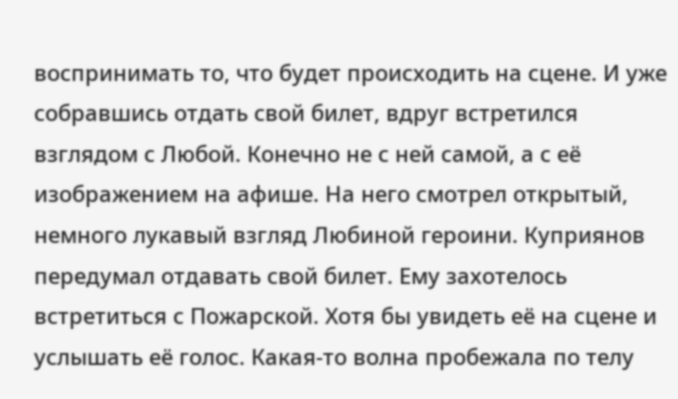воспринимать то, что будет происходить на сцене. И уже собравшись отдать свой билет, вдруг встретился взглядом с Любой. Конечно не с ней самой, а с её изображением на афише. На него смотрел открытый, немного лукавый взгляд Любиной героини. Куприянов передумал отдавать свой билет. Ему захотелось встретиться с Пожарской. Хотя бы увидеть её на сцене и услышать её голос. Какая-то волна пробежала по телу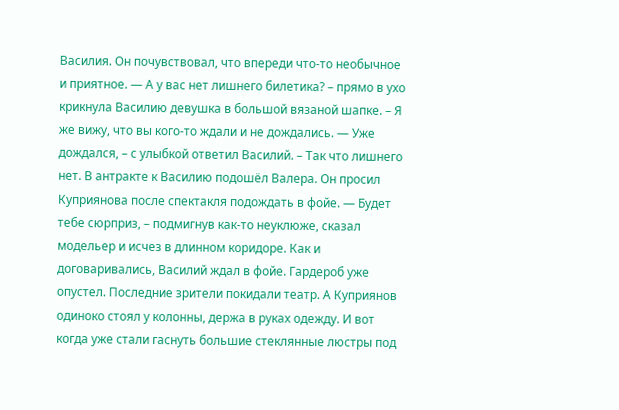Василия. Он почувствовал, что впереди что-то необычное и приятное. — А у вас нет лишнего билетика? – прямо в ухо крикнула Василию девушка в большой вязаной шапке. – Я же вижу, что вы кого-то ждали и не дождались. — Уже дождался, – с улыбкой ответил Василий. – Так что лишнего нет. В антракте к Василию подошёл Валера. Он просил Куприянова после спектакля подождать в фойе. — Будет тебе сюрприз, – подмигнув как-то неуклюже, сказал модельер и исчез в длинном коридоре. Как и договаривались, Василий ждал в фойе. Гардероб уже опустел. Последние зрители покидали театр. А Куприянов одиноко стоял у колонны, держа в руках одежду. И вот когда уже стали гаснуть большие стеклянные люстры под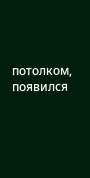потолком, появился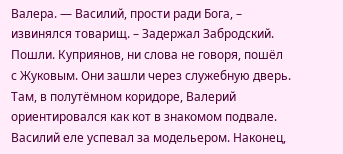Валера. — Василий, прости ради Бога, – извинялся товарищ. – Задержал Забродский. Пошли. Куприянов, ни слова не говоря, пошёл с Жуковым. Они зашли через служебную дверь. Там, в полутёмном коридоре, Валерий ориентировался как кот в знакомом подвале. Василий еле успевал за модельером. Наконец,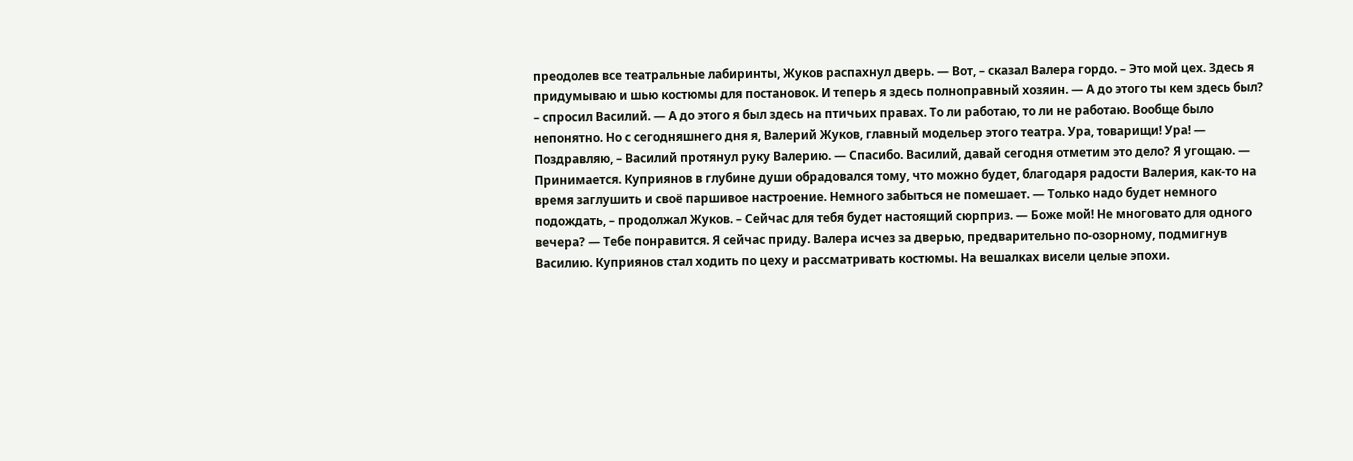преодолев все театральные лабиринты, Жуков распахнул дверь. — Вот, – сказал Валера гордо. – Это мой цех. Здесь я придумываю и шью костюмы для постановок. И теперь я здесь полноправный хозяин. — А до этого ты кем здесь был? – спросил Василий. — А до этого я был здесь на птичьих правах. То ли работаю, то ли не работаю. Вообще было непонятно. Но с сегодняшнего дня я, Валерий Жуков, главный модельер этого театра. Ура, товарищи! Ура! — Поздравляю, – Василий протянул руку Валерию. — Спасибо. Василий, давай сегодня отметим это дело? Я угощаю. — Принимается. Куприянов в глубине души обрадовался тому, что можно будет, благодаря радости Валерия, как-то на время заглушить и своё паршивое настроение. Немного забыться не помешает. — Только надо будет немного подождать, – продолжал Жуков. – Сейчас для тебя будет настоящий сюрприз. — Боже мой! Не многовато для одного вечера? — Тебе понравится. Я сейчас приду. Валера исчез за дверью, предварительно по-озорному, подмигнув Василию. Куприянов стал ходить по цеху и рассматривать костюмы. На вешалках висели целые эпохи.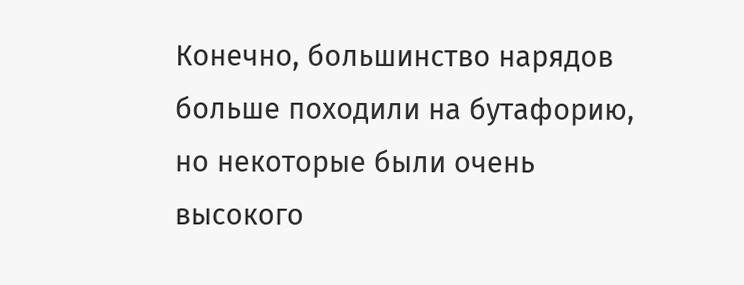Конечно, большинство нарядов больше походили на бутафорию, но некоторые были очень высокого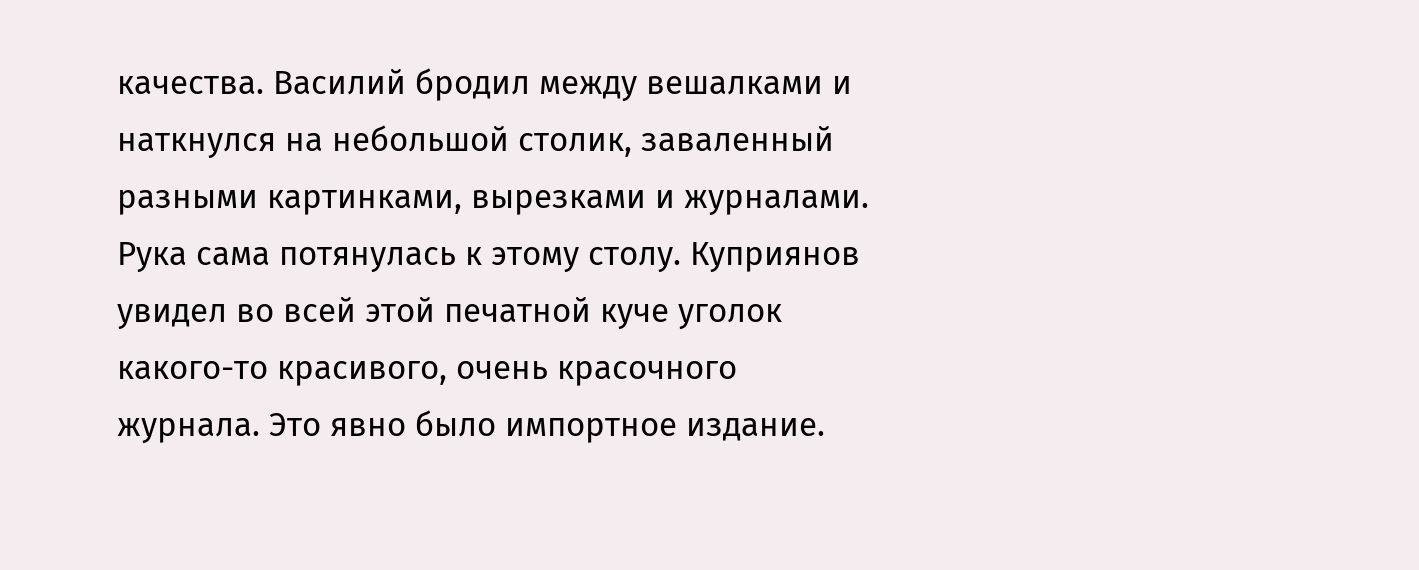качества. Василий бродил между вешалками и наткнулся на небольшой столик, заваленный разными картинками, вырезками и журналами. Рука сама потянулась к этому столу. Куприянов увидел во всей этой печатной куче уголок какого-то красивого, очень красочного журнала. Это явно было импортное издание.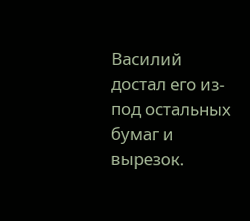Василий достал его из-под остальных бумаг и вырезок.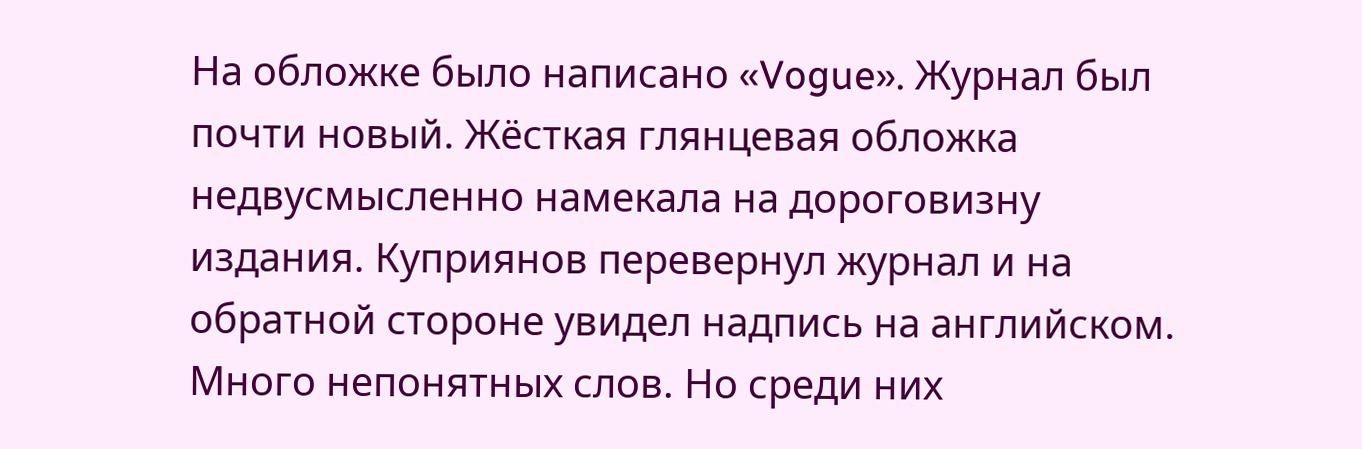На обложке было написано «Vogue». Журнал был почти новый. Жёсткая глянцевая обложка недвусмысленно намекала на дороговизну издания. Куприянов перевернул журнал и на обратной стороне увидел надпись на английском. Много непонятных слов. Но среди них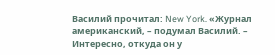Василий прочитал: New York. «Журнал американский, – подумал Василий. – Интересно, откуда он у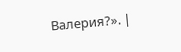Валерия?». |